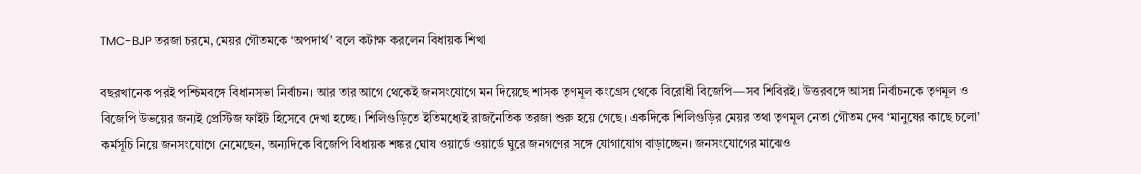TMC-BJP তরজা চরমে, মেয়র গৌতমকে ‘অপদার্থ’ বলে কটাক্ষ করলেন বিধায়ক শিখা

বছরখানেক পরই পশ্চিমবঙ্গে বিধানসভা নির্বাচন। আর তার আগে থেকেই জনসংযোগে মন দিয়েছে শাসক তৃণমূল কংগ্রেস থেকে বিরোধী বিজেপি—সব শিবিরই। উত্তরবঙ্গে আসন্ন নির্বাচনকে তৃণমূল ও বিজেপি উভয়ের জন্যই প্রেস্টিজ ফাইট হিসেবে দেখা হচ্ছে। শিলিগুড়িতে ইতিমধ্যেই রাজনৈতিক তরজা শুরু হয়ে গেছে। একদিকে শিলিগুড়ির মেয়র তথা তৃণমূল নেতা গৌতম দেব ‘মানুষের কাছে চলো’ কর্মসূচি নিয়ে জনসংযোগে নেমেছেন, অন্যদিকে বিজেপি বিধায়ক শঙ্কর ঘোষ ওয়ার্ডে ওয়ার্ডে ঘুরে জনগণের সঙ্গে যোগাযোগ বাড়াচ্ছেন। জনসংযোগের মাঝেও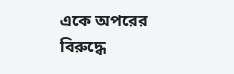একে অপরের বিরুদ্ধে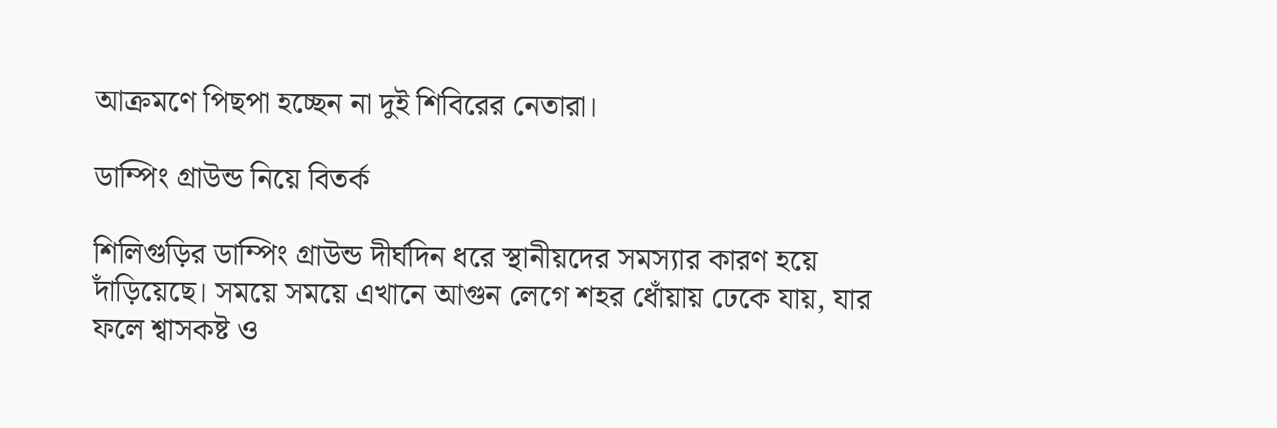আক্রমণে পিছপা হচ্ছেন না দুই শিবিরের নেতারা।

ডাম্পিং গ্রাউন্ড নিয়ে বিতর্ক

শিলিগুড়ির ডাম্পিং গ্রাউন্ড দীর্ঘদিন ধরে স্থানীয়দের সমস্যার কারণ হয়ে দাঁড়িয়েছে। সময়ে সময়ে এখানে আগুন লেগে শহর ধোঁয়ায় ঢেকে যায়, যার ফলে শ্বাসকষ্ট ও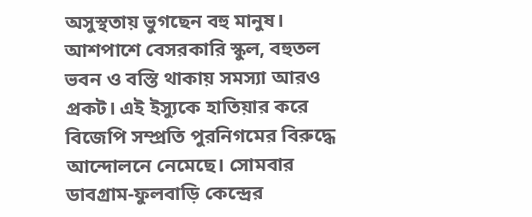অসুস্থতায় ভুগছেন বহু মানুষ। আশপাশে বেসরকারি স্কুল, বহুতল ভবন ও বস্তি থাকায় সমস্যা আরও প্রকট। এই ইস্যুকে হাতিয়ার করে বিজেপি সম্প্রতি পুরনিগমের বিরুদ্ধে আন্দোলনে নেমেছে। সোমবার ডাবগ্রাম-ফুলবাড়ি কেন্দ্রের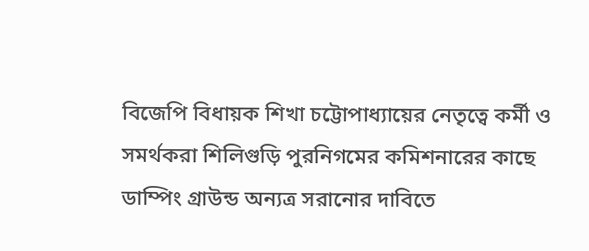বিজেপি বিধায়ক শিখা চট্টোপাধ্যায়ের নেতৃত্বে কর্মী ও সমর্থকরা শিলিগুড়ি পুরনিগমের কমিশনারের কাছে ডাম্পিং গ্রাউন্ড অন্যত্র সরানোর দাবিতে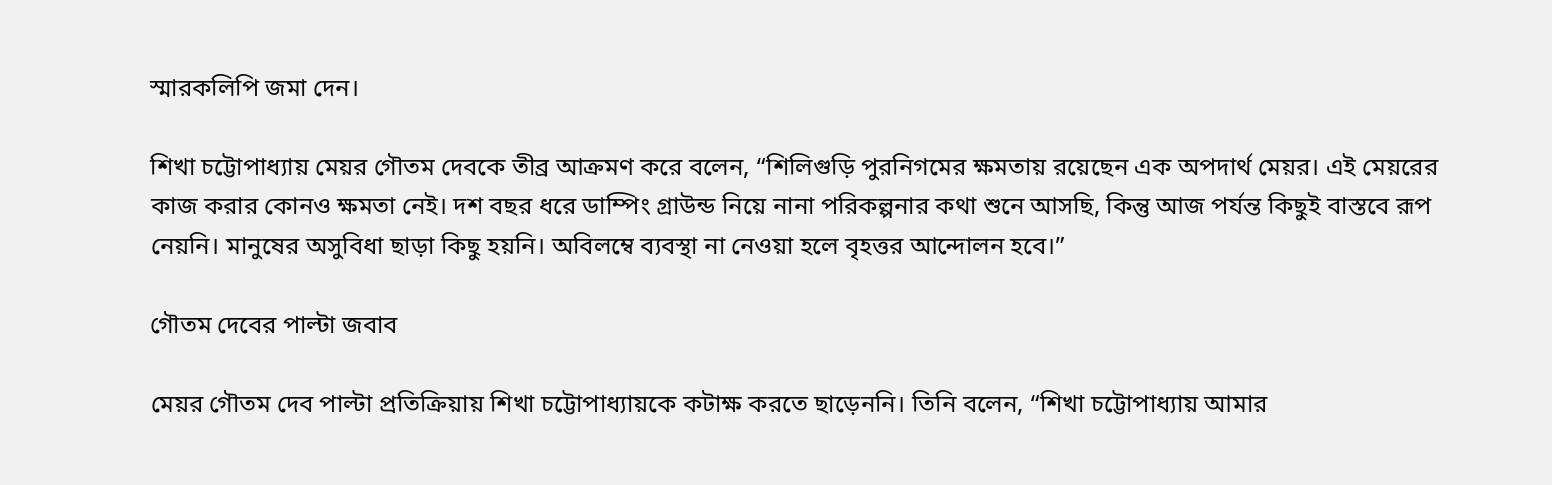স্মারকলিপি জমা দেন।

শিখা চট্টোপাধ্যায় মেয়র গৌতম দেবকে তীব্র আক্রমণ করে বলেন, “শিলিগুড়ি পুরনিগমের ক্ষমতায় রয়েছেন এক অপদার্থ মেয়র। এই মেয়রের কাজ করার কোনও ক্ষমতা নেই। দশ বছর ধরে ডাম্পিং গ্রাউন্ড নিয়ে নানা পরিকল্পনার কথা শুনে আসছি, কিন্তু আজ পর্যন্ত কিছুই বাস্তবে রূপ নেয়নি। মানুষের অসুবিধা ছাড়া কিছু হয়নি। অবিলম্বে ব্যবস্থা না নেওয়া হলে বৃহত্তর আন্দোলন হবে।”

গৌতম দেবের পাল্টা জবাব

মেয়র গৌতম দেব পাল্টা প্রতিক্রিয়ায় শিখা চট্টোপাধ্যায়কে কটাক্ষ করতে ছাড়েননি। তিনি বলেন, “শিখা চট্টোপাধ্যায় আমার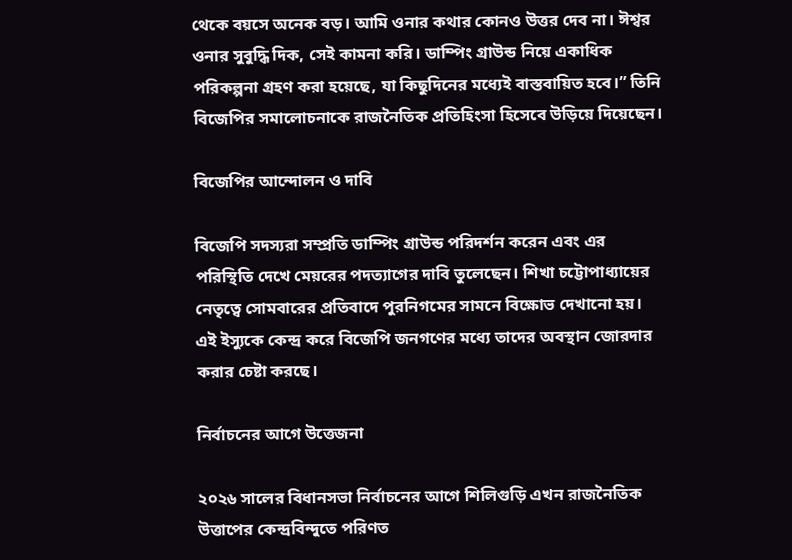থেকে বয়সে অনেক বড়। আমি ওনার কথার কোনও উত্তর দেব না। ঈশ্বর ওনার সুবুদ্ধি দিক, সেই কামনা করি। ডাম্পিং গ্রাউন্ড নিয়ে একাধিক পরিকল্পনা গ্রহণ করা হয়েছে, যা কিছুদিনের মধ্যেই বাস্তবায়িত হবে।” তিনি বিজেপির সমালোচনাকে রাজনৈতিক প্রতিহিংসা হিসেবে উড়িয়ে দিয়েছেন।

বিজেপির আন্দোলন ও দাবি

বিজেপি সদস্যরা সম্প্রতি ডাম্পিং গ্রাউন্ড পরিদর্শন করেন এবং এর পরিস্থিতি দেখে মেয়রের পদত্যাগের দাবি তুলেছেন। শিখা চট্টোপাধ্যায়ের নেতৃত্বে সোমবারের প্রতিবাদে পুরনিগমের সামনে বিক্ষোভ দেখানো হয়। এই ইস্যুকে কেন্দ্র করে বিজেপি জনগণের মধ্যে তাদের অবস্থান জোরদার করার চেষ্টা করছে।

নির্বাচনের আগে উত্তেজনা

২০২৬ সালের বিধানসভা নির্বাচনের আগে শিলিগুড়ি এখন রাজনৈতিক উত্তাপের কেন্দ্রবিন্দুতে পরিণত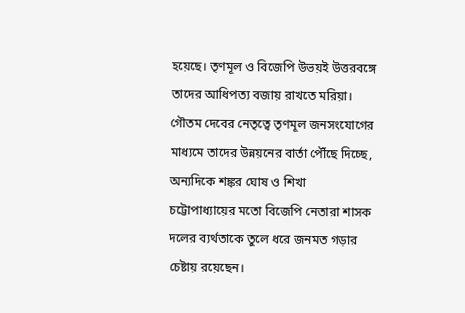হয়েছে। তৃণমূল ও বিজেপি উভয়ই উত্তরবঙ্গে তাদের আধিপত্য বজায় রাখতে মরিয়া। গৌতম দেবের নেতৃত্বে তৃণমূল জনসংযোগের মাধ্যমে তাদের উন্নয়নের বার্তা পৌঁছে দিচ্ছে, অন্যদিকে শঙ্কর ঘোষ ও শিখা চট্টোপাধ্যায়ের মতো বিজেপি নেতারা শাসক দলের ব্যর্থতাকে তুলে ধরে জনমত গড়ার চেষ্টায় রয়েছেন।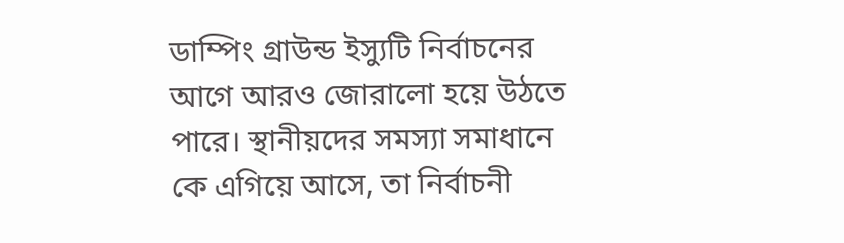ডাম্পিং গ্রাউন্ড ইস্যুটি নির্বাচনের আগে আরও জোরালো হয়ে উঠতে পারে। স্থানীয়দের সমস্যা সমাধানে কে এগিয়ে আসে, তা নির্বাচনী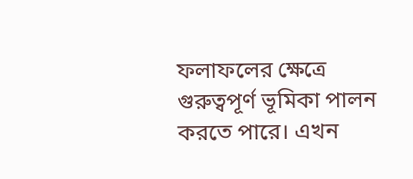ফলাফলের ক্ষেত্রে গুরুত্বপূর্ণ ভূমিকা পালন করতে পারে। এখন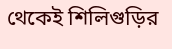থেকেই শিলিগুড়ির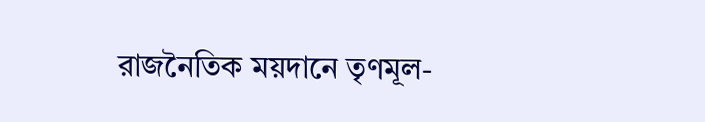রাজনৈতিক ময়দানে তৃণমূল-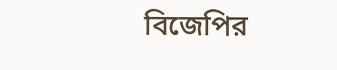বিজেপির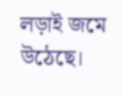লড়াই জমে উঠেছে।